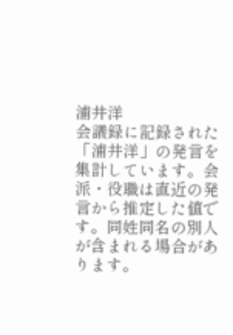浦井洋
会議録に記録された「浦井洋」の発言を集計しています。会派・役職は直近の発言から推定した値です。同姓同名の別人が含まれる場合があります。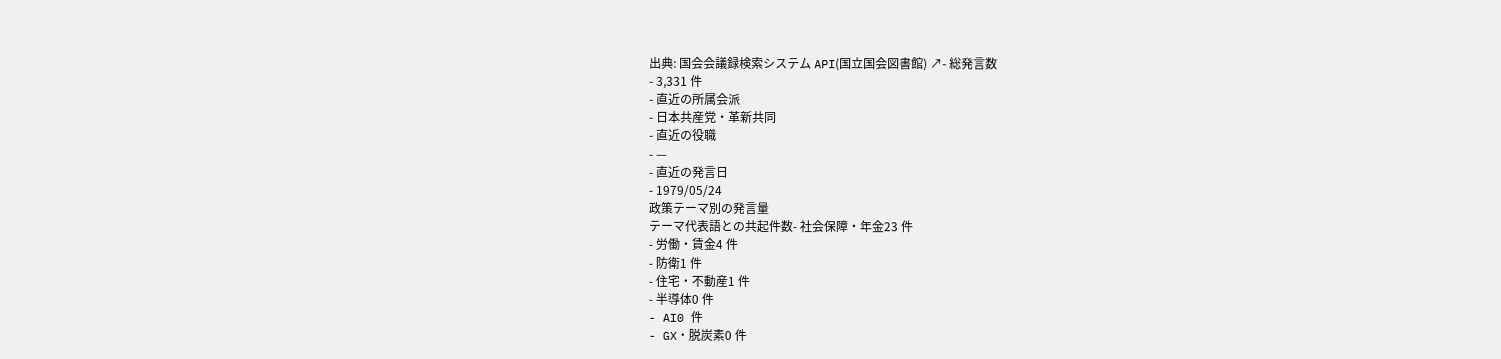出典: 国会会議録検索システム API(国立国会図書館) ↗- 総発言数
- 3,331 件
- 直近の所属会派
- 日本共産党・革新共同
- 直近の役職
- —
- 直近の発言日
- 1979/05/24
政策テーマ別の発言量
テーマ代表語との共起件数- 社会保障・年金23 件
- 労働・賃金4 件
- 防衛1 件
- 住宅・不動産1 件
- 半導体0 件
- AI0 件
- GX・脱炭素0 件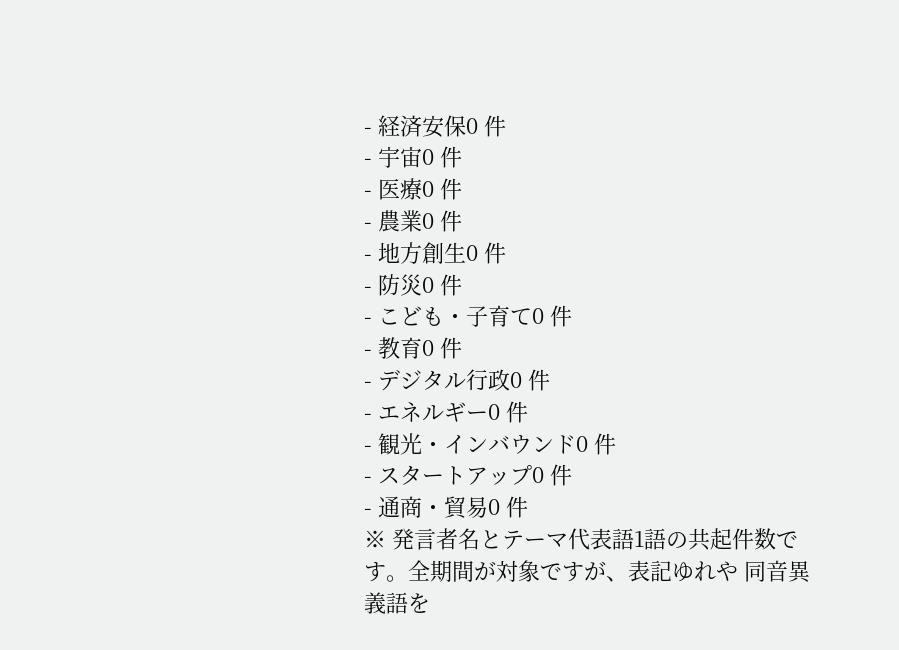- 経済安保0 件
- 宇宙0 件
- 医療0 件
- 農業0 件
- 地方創生0 件
- 防災0 件
- こども・子育て0 件
- 教育0 件
- デジタル行政0 件
- エネルギー0 件
- 観光・インバウンド0 件
- スタートアップ0 件
- 通商・貿易0 件
※ 発言者名とテーマ代表語1語の共起件数です。全期間が対象ですが、表記ゆれや 同音異義語を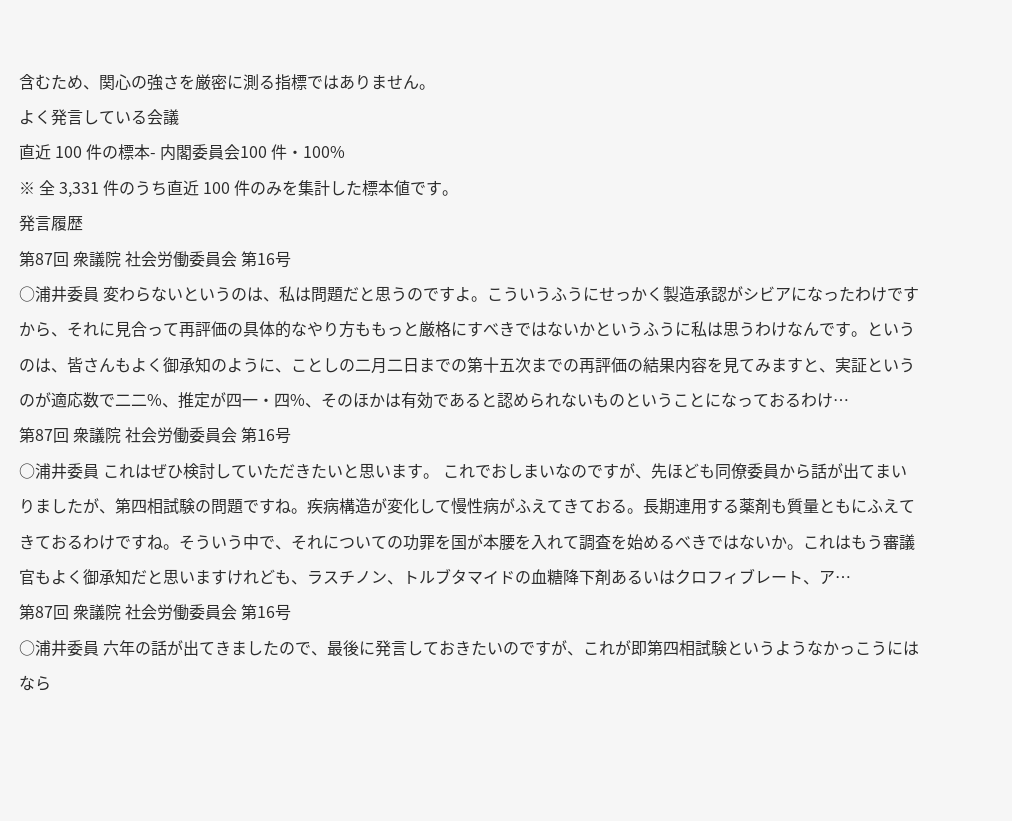含むため、関心の強さを厳密に測る指標ではありません。
よく発言している会議
直近 100 件の標本- 内閣委員会100 件・100%
※ 全 3,331 件のうち直近 100 件のみを集計した標本値です。
発言履歴
第87回 衆議院 社会労働委員会 第16号
○浦井委員 変わらないというのは、私は問題だと思うのですよ。こういうふうにせっかく製造承認がシビアになったわけですから、それに見合って再評価の具体的なやり方ももっと厳格にすべきではないかというふうに私は思うわけなんです。というのは、皆さんもよく御承知のように、ことしの二月二日までの第十五次までの再評価の結果内容を見てみますと、実証というのが適応数で二二%、推定が四一・四%、そのほかは有効であると認められないものということになっておるわけ…
第87回 衆議院 社会労働委員会 第16号
○浦井委員 これはぜひ検討していただきたいと思います。 これでおしまいなのですが、先ほども同僚委員から話が出てまいりましたが、第四相試験の問題ですね。疾病構造が変化して慢性病がふえてきておる。長期連用する薬剤も質量ともにふえてきておるわけですね。そういう中で、それについての功罪を国が本腰を入れて調査を始めるべきではないか。これはもう審議官もよく御承知だと思いますけれども、ラスチノン、トルブタマイドの血糖降下剤あるいはクロフィブレート、ア…
第87回 衆議院 社会労働委員会 第16号
○浦井委員 六年の話が出てきましたので、最後に発言しておきたいのですが、これが即第四相試験というようなかっこうにはなら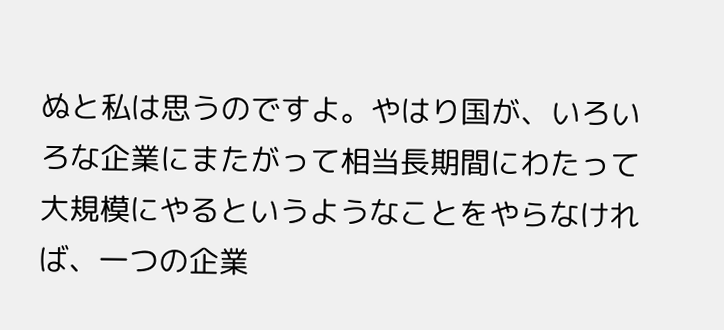ぬと私は思うのですよ。やはり国が、いろいろな企業にまたがって相当長期間にわたって大規模にやるというようなことをやらなければ、一つの企業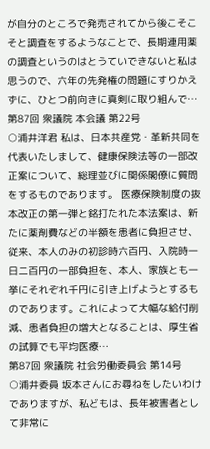が自分のところで発売されてから後こそこそと調査をするようなことで、長期連用薬の調査というのはとうていできないと私は思うので、六年の先発権の問題にすりかえずに、ひとつ前向きに真剣に取り組んで…
第87回 衆議院 本会議 第22号
○浦井洋君 私は、日本共産党・革新共同を代表いたしまして、健康保険法等の一部改正案について、総理並びに関係閣僚に質問をするものであります。 医療保険制度の抜本改正の第一弾と銘打たれた本法案は、新たに薬剤費などの半額を患者に負担させ、従来、本人のみの初診時六百円、入院時一日二百円の一部負担を、本人、家族とも一挙にそれぞれ千円に引き上げようとするものであります。これによって大幅な給付削減、患者負担の増大となることは、厚生省の試算でも平均医療…
第87回 衆議院 社会労働委員会 第14号
○浦井委員 坂本さんにお尋ねをしたいわけでありますが、私どもは、長年被害者として非常に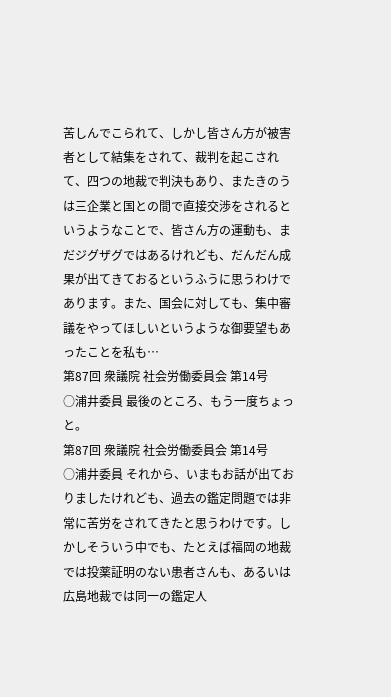苦しんでこられて、しかし皆さん方が被害者として結集をされて、裁判を起こされて、四つの地裁で判決もあり、またきのうは三企業と国との間で直接交渉をされるというようなことで、皆さん方の運動も、まだジグザグではあるけれども、だんだん成果が出てきておるというふうに思うわけであります。また、国会に対しても、集中審議をやってほしいというような御要望もあったことを私も…
第87回 衆議院 社会労働委員会 第14号
○浦井委員 最後のところ、もう一度ちょっと。
第87回 衆議院 社会労働委員会 第14号
○浦井委員 それから、いまもお話が出ておりましたけれども、過去の鑑定問題では非常に苦労をされてきたと思うわけです。しかしそういう中でも、たとえば福岡の地裁では投薬証明のない患者さんも、あるいは広島地裁では同一の鑑定人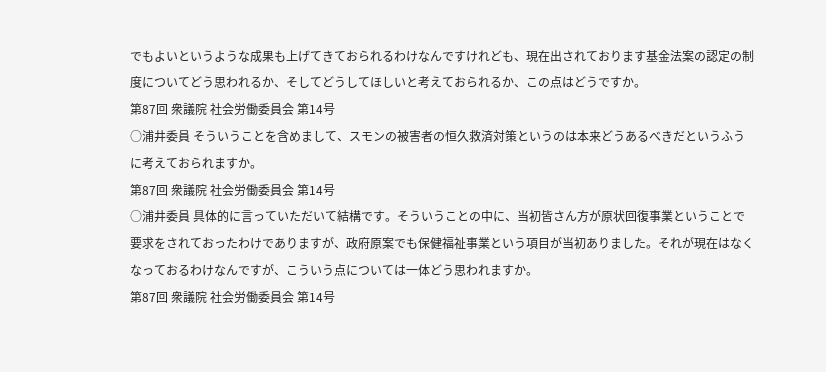でもよいというような成果も上げてきておられるわけなんですけれども、現在出されております基金法案の認定の制度についてどう思われるか、そしてどうしてほしいと考えておられるか、この点はどうですか。
第87回 衆議院 社会労働委員会 第14号
○浦井委員 そういうことを含めまして、スモンの被害者の恒久救済対策というのは本来どうあるべきだというふうに考えておられますか。
第87回 衆議院 社会労働委員会 第14号
○浦井委員 具体的に言っていただいて結構です。そういうことの中に、当初皆さん方が原状回復事業ということで要求をされておったわけでありますが、政府原案でも保健福祉事業という項目が当初ありました。それが現在はなくなっておるわけなんですが、こういう点については一体どう思われますか。
第87回 衆議院 社会労働委員会 第14号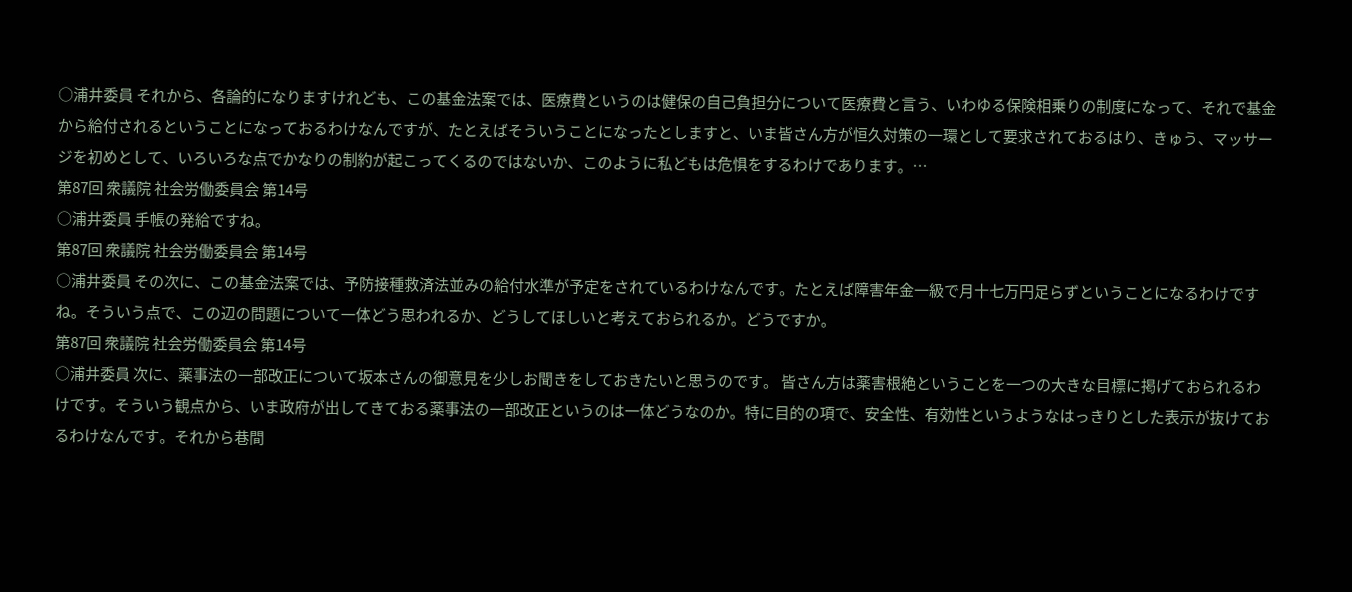○浦井委員 それから、各論的になりますけれども、この基金法案では、医療費というのは健保の自己負担分について医療費と言う、いわゆる保険相乗りの制度になって、それで基金から給付されるということになっておるわけなんですが、たとえばそういうことになったとしますと、いま皆さん方が恒久対策の一環として要求されておるはり、きゅう、マッサージを初めとして、いろいろな点でかなりの制約が起こってくるのではないか、このように私どもは危惧をするわけであります。…
第87回 衆議院 社会労働委員会 第14号
○浦井委員 手帳の発給ですね。
第87回 衆議院 社会労働委員会 第14号
○浦井委員 その次に、この基金法案では、予防接種救済法並みの給付水準が予定をされているわけなんです。たとえば障害年金一級で月十七万円足らずということになるわけですね。そういう点で、この辺の問題について一体どう思われるか、どうしてほしいと考えておられるか。どうですか。
第87回 衆議院 社会労働委員会 第14号
○浦井委員 次に、薬事法の一部改正について坂本さんの御意見を少しお聞きをしておきたいと思うのです。 皆さん方は薬害根絶ということを一つの大きな目標に掲げておられるわけです。そういう観点から、いま政府が出してきておる薬事法の一部改正というのは一体どうなのか。特に目的の項で、安全性、有効性というようなはっきりとした表示が抜けておるわけなんです。それから巷間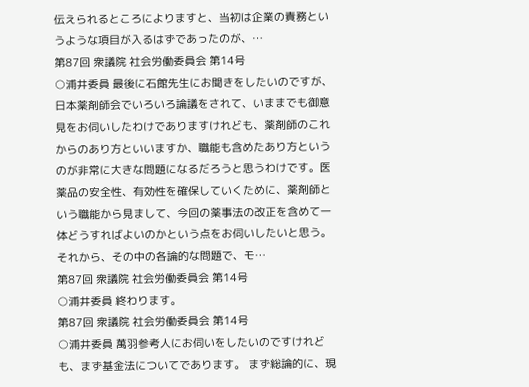伝えられるところによりますと、当初は企業の責務というような項目が入るはずであったのが、…
第87回 衆議院 社会労働委員会 第14号
○浦井委員 最後に石館先生にお聞きをしたいのですが、日本薬剤師会でいろいろ論議をされて、いままでも御意見をお伺いしたわけでありますけれども、薬剤師のこれからのあり方といいますか、職能も含めたあり方というのが非常に大きな問題になるだろうと思うわけです。医薬品の安全性、有効性を確保していくために、薬剤師という職能から見まして、今回の薬事法の改正を含めて一体どうすればよいのかという点をお伺いしたいと思う。 それから、その中の各論的な問題で、モ…
第87回 衆議院 社会労働委員会 第14号
○浦井委員 終わります。
第87回 衆議院 社会労働委員会 第14号
○浦井委員 萬羽参考人にお伺いをしたいのですけれども、まず基金法についてであります。 まず総論的に、現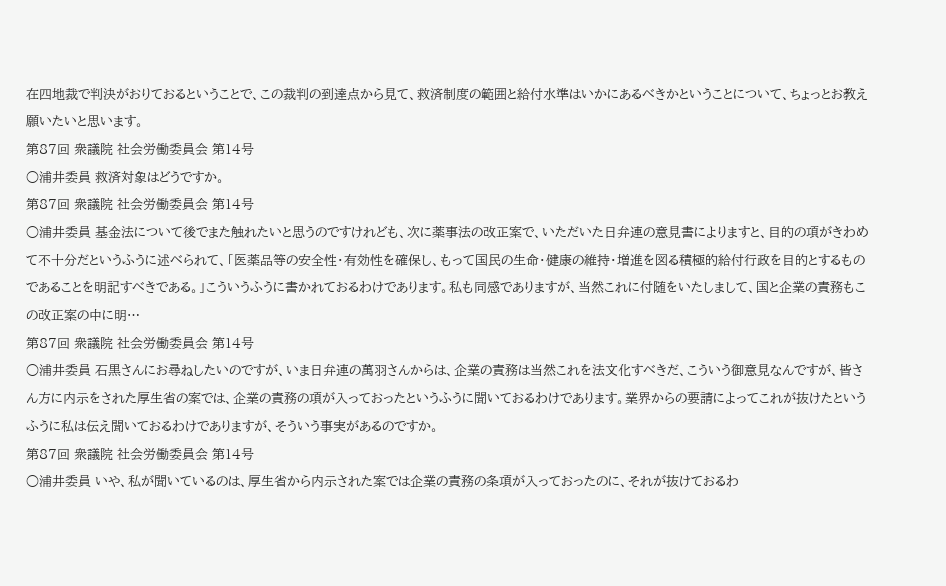在四地裁で判決がおりておるということで、この裁判の到達点から見て、救済制度の範囲と給付水準はいかにあるべきかということについて、ちょっとお教え願いたいと思います。
第87回 衆議院 社会労働委員会 第14号
○浦井委員 救済対象はどうですか。
第87回 衆議院 社会労働委員会 第14号
○浦井委員 基金法について後でまた触れたいと思うのですけれども、次に薬事法の改正案で、いただいた日弁連の意見書によりますと、目的の項がきわめて不十分だというふうに述べられて、「医薬品等の安全性・有効性を確保し、もって国民の生命・健康の維持・増進を図る積極的給付行政を目的とするものであることを明記すべきである。」こういうふうに書かれておるわけであります。私も同感でありますが、当然これに付随をいたしまして、国と企業の責務もこの改正案の中に明…
第87回 衆議院 社会労働委員会 第14号
○浦井委員 石黒さんにお尋ねしたいのですが、いま日弁連の萬羽さんからは、企業の責務は当然これを法文化すべきだ、こういう御意見なんですが、皆さん方に内示をされた厚生省の案では、企業の責務の項が入っておったというふうに聞いておるわけであります。業界からの要請によってこれが抜けたというふうに私は伝え聞いておるわけでありますが、そういう事実があるのですか。
第87回 衆議院 社会労働委員会 第14号
○浦井委員 いや、私が聞いているのは、厚生省から内示された案では企業の責務の条項が入っておったのに、それが抜けておるわ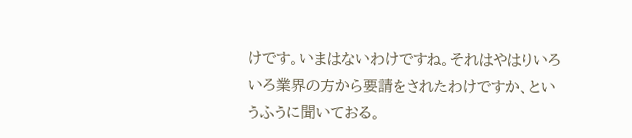けです。いまはないわけですね。それはやはりいろいろ業界の方から要請をされたわけですか、というふうに聞いておる。